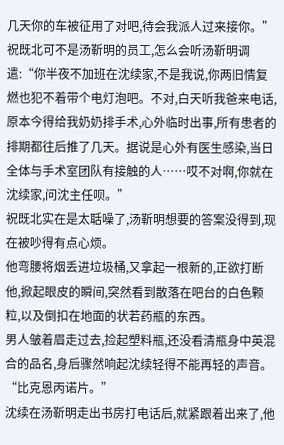几天你的车被征用了对吧,待会我派人过来接你。”
祝既北可不是汤靳明的员工,怎么会听汤靳明调遣:“你半夜不加班在沈续家,不是我说,你两旧情复燃也犯不着带个电灯泡吧。不对,白天听我爸来电话,原本今得给我奶奶排手术,心外临时出事,所有患者的排期都往后推了几天。据说是心外有医生感染,当日全体与手术室团队有接触的人……哎不对啊,你就在沈续家,问沈主任呗。”
祝既北实在是太聒噪了,汤靳明想要的答案没得到,现在被吵得有点心烦。
他弯腰将烟丢进垃圾桶,又拿起一根新的,正欲打断他,掀起眼皮的瞬间,突然看到散落在吧台的白色颗粒,以及倒扣在地面的状若药瓶的东西。
男人皱着眉走过去,捡起塑料瓶,还没看清瓶身中英混合的品名,身后骤然响起沈续轻得不能再轻的声音。
“比克恩丙诺片。”
沈续在汤靳明走出书房打电话后,就紧跟着出来了,他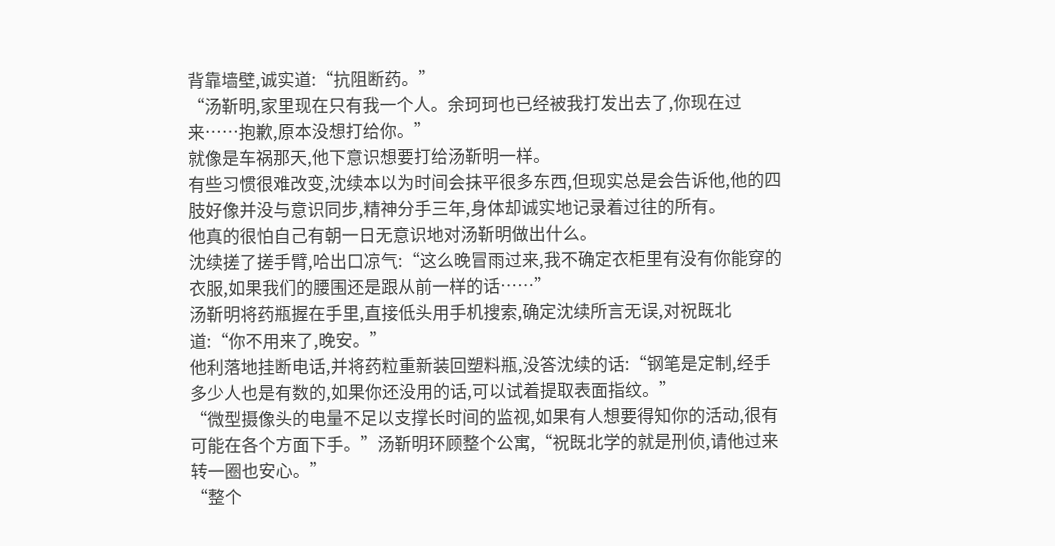背靠墙壁,诚实道:“抗阻断药。”
“汤靳明,家里现在只有我一个人。余珂珂也已经被我打发出去了,你现在过来……抱歉,原本没想打给你。”
就像是车祸那天,他下意识想要打给汤靳明一样。
有些习惯很难改变,沈续本以为时间会抹平很多东西,但现实总是会告诉他,他的四肢好像并没与意识同步,精神分手三年,身体却诚实地记录着过往的所有。
他真的很怕自己有朝一日无意识地对汤靳明做出什么。
沈续搓了搓手臂,哈出口凉气:“这么晚冒雨过来,我不确定衣柜里有没有你能穿的衣服,如果我们的腰围还是跟从前一样的话……”
汤靳明将药瓶握在手里,直接低头用手机搜索,确定沈续所言无误,对祝既北道:“你不用来了,晚安。”
他利落地挂断电话,并将药粒重新装回塑料瓶,没答沈续的话:“钢笔是定制,经手多少人也是有数的,如果你还没用的话,可以试着提取表面指纹。”
“微型摄像头的电量不足以支撑长时间的监视,如果有人想要得知你的活动,很有可能在各个方面下手。”汤靳明环顾整个公寓,“祝既北学的就是刑侦,请他过来转一圈也安心。”
“整个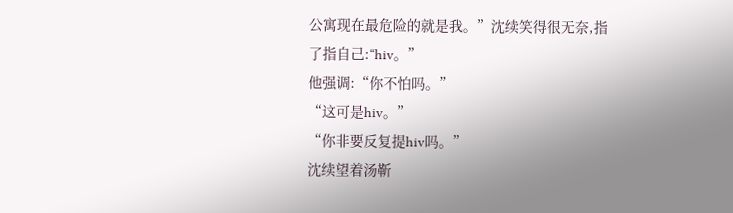公寓现在最危险的就是我。”沈续笑得很无奈,指了指自己:“hiv。”
他强调:“你不怕吗。”
“这可是hiv。”
“你非要反复提hiv吗。”
沈续望着汤靳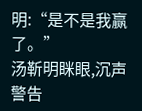明:“是不是我赢了。”
汤靳明眯眼,沉声警告